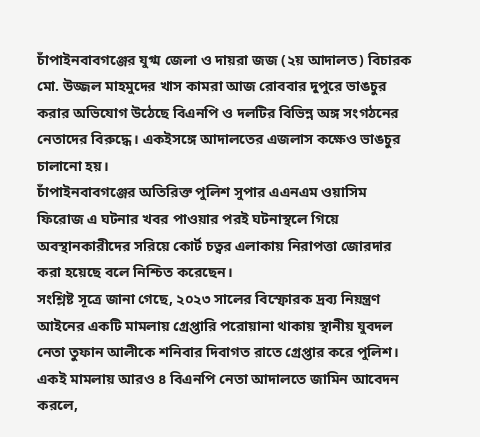চাঁপাইনবাবগঞ্জের যুগ্ম জেলা ও দায়রা জজ (২য় আদালত) বিচারক মো. উজ্জল মাহমুদের খাস কামরা আজ রোববার দুপুরে ভাঙচুর করার অভিযোগ উঠেছে বিএনপি ও দলটির বিভিন্ন অঙ্গ সংগঠনের নেতাদের বিরুদ্ধে। একইসঙ্গে আদালতের এজলাস কক্ষেও ভাঙচুর চালানো হয়।
চাঁপাইনবাবগঞ্জের অতিরিক্ত পুলিশ সুপার এএনএম ওয়াসিম ফিরোজ এ ঘটনার খবর পাওয়ার পরই ঘটনাস্থলে গিয়ে অবস্থানকারীদের সরিয়ে কোর্ট চত্বর এলাকায় নিরাপত্তা জোরদার করা হয়েছে বলে নিশ্চিত করেছেন।
সংশ্লিষ্ট সূত্রে জানা গেছে, ২০২৩ সালের বিস্ফোরক দ্রব্য নিয়ন্ত্রণ আইনের একটি মামলায় গ্রেপ্তারি পরোয়ানা থাকায় স্থানীয় যুবদল নেতা তুফান আলীকে শনিবার দিবাগত রাতে গ্রেপ্তার করে পুলিশ। একই মামলায় আরও ৪ বিএনপি নেতা আদালতে জামিন আবেদন করলে,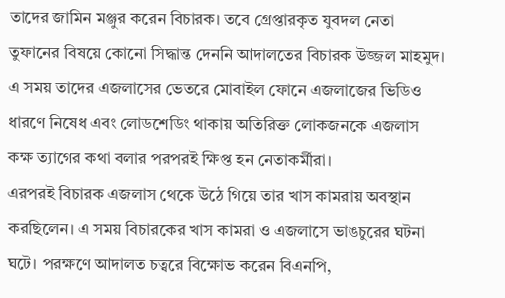তাদের জামিন মঞ্জুর করেন বিচারক। তবে গ্রেপ্তারকৃত যুবদল নেতা তুফানের বিষয়ে কোনো সিদ্ধান্ত দেননি আদালতের বিচারক উজ্জল মাহমুদ। এ সময় তাদের এজলাসের ভেতরে মোবাইল ফোনে এজলাজের ভিডিও ধারণে নিষেধ এবং লোডশেডিং থাকায় অতিরিক্ত লোকজনকে এজলাস কক্ষ ত্যাগের কথা বলার পরপরই ক্ষিপ্ত হন নেতাকর্মীরা।
এরপরই বিচারক এজলাস থেকে উঠে গিয়ে তার খাস কামরায় অবস্থান করছিলেন। এ সময় বিচারকের খাস কামরা ও এজলাসে ভাঙচুরের ঘটনা ঘটে। পরক্ষণে আদালত চত্বরে বিক্ষোভ করেন বিএনপি,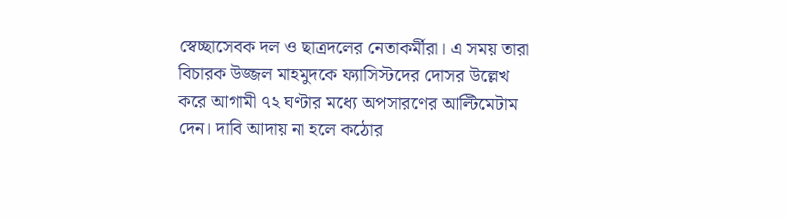স্বেচ্ছাসেবক দল ও ছাত্রদলের নেতাকর্মীরা। এ সময় তারা বিচারক উজ্জল মাহমুদকে ফ্যাসিস্টদের দোসর উল্লেখ করে আগামী ৭২ ঘণ্টার মধ্যে অপসারণের আল্টিমেটাম দেন। দাবি আদায় না হলে কঠোর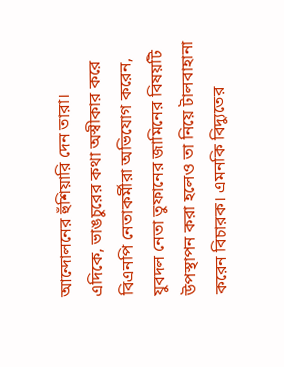আন্দোলনের হুঁশিয়ারি দেন তারা।
এদিকে, ভাঙচুরের কথা অস্বীকার করে বিএনপি নেতাকর্মীরা অভিযোগ করেন, যুবদল নেতা তুফানের জামিনের বিষয়টি উপস্থাপন করা হলেও তা নিয়ে টালবাহানা করেন বিচারক। এমনকি বিদ্যুতের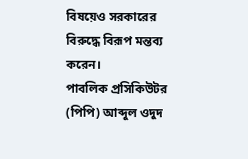বিষয়েও সরকারের বিরুদ্ধে বিরূপ মন্তব্য করেন।
পাবলিক প্রসিকিউটর (পিপি) আব্দুল ওদুদ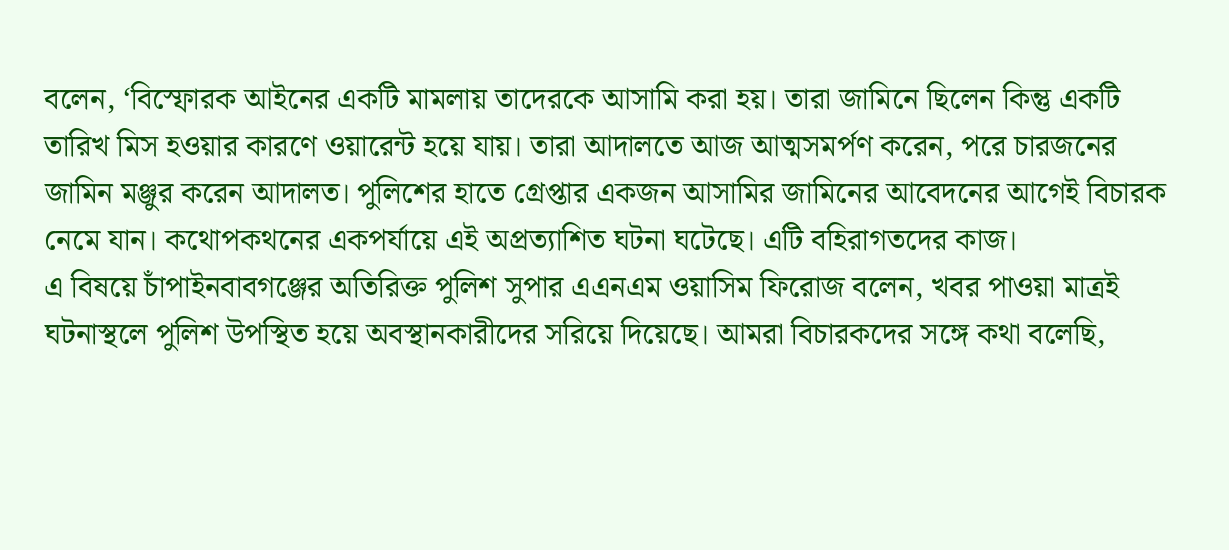বলেন, ‘বিস্ফোরক আইনের একটি মামলায় তাদেরকে আসামি করা হয়। তারা জামিনে ছিলেন কিন্তু একটি তারিখ মিস হওয়ার কারণে ওয়ারেন্ট হয়ে যায়। তারা আদালতে আজ আত্মসমর্পণ করেন, পরে চারজনের জামিন মঞ্জুর করেন আদালত। পুলিশের হাতে গ্রেপ্তার একজন আসামির জামিনের আবেদনের আগেই বিচারক নেমে যান। কথোপকথনের একপর্যায়ে এই অপ্রত্যাশিত ঘটনা ঘটেছে। এটি বহিরাগতদের কাজ।
এ বিষয়ে চাঁপাইনবাবগঞ্জের অতিরিক্ত পুলিশ সুপার এএনএম ওয়াসিম ফিরোজ বলেন, খবর পাওয়া মাত্রই ঘটনাস্থলে পুলিশ উপস্থিত হয়ে অবস্থানকারীদের সরিয়ে দিয়েছে। আমরা বিচারকদের সঙ্গে কথা বলেছি,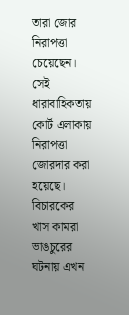তারা জোর নিরাপত্তা চেয়েছেন। সেই ধারাবাহিকতায় কোর্ট এলাকায় নিরাপত্তা জোরদার করা হয়েছে। বিচারকের খাস কামরা ভাঙচুরের ঘটনায় এখন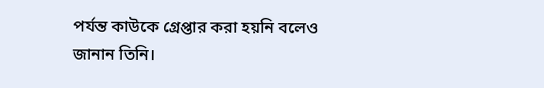পর্যন্ত কাউকে গ্রেপ্তার করা হয়নি বলেও জানান তিনি।